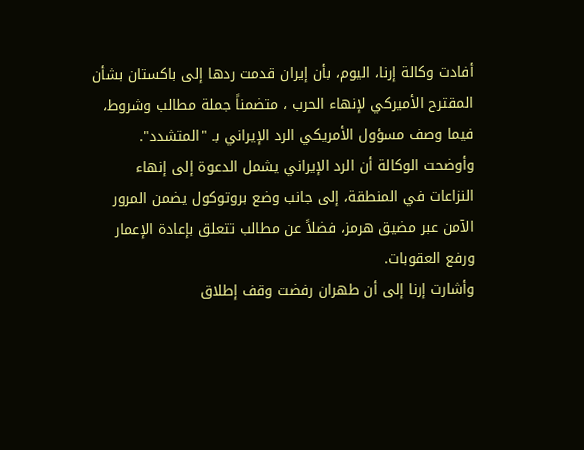أفادت وكالة إرنا، اليوم، بأن إيران قدمت ردها إلى باكستان بشأن المقترح الأميركي لإنهاء الحرب ، متضمناً جملة مطالب وشروط، فيما وصف مسؤول الأمريكي الرد الإيراني بـ "المتشدد".
وأوضحت الوكالة أن الرد الإيراني يشمل الدعوة إلى إنهاء النزاعات في المنطقة، إلى جانب وضع بروتوكول يضمن المرور الآمن عبر مضيق هرمز، فضلاً عن مطالب تتعلق بإعادة الإعمار ورفع العقوبات.
وأشارت إرنا إلى أن طهران رفضت وقف إطلاق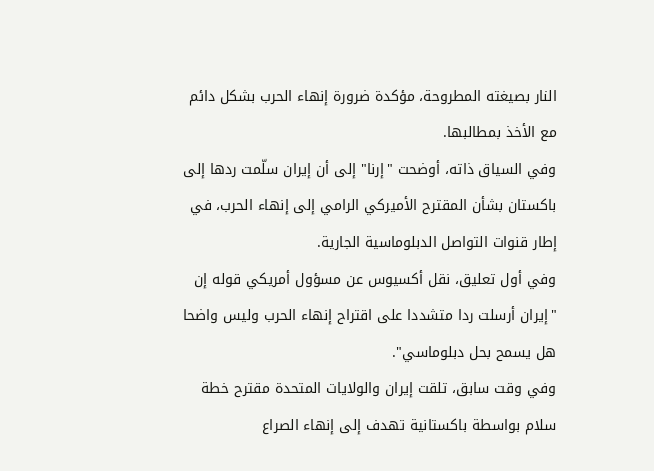النار بصيغته المطروحة، مؤكدة ضرورة إنهاء الحرب بشكل دائم مع الأخذ بمطالبها.
وفي السياق ذاته، أوضحت "إرنا" إلى أن إيران سلّمت ردها إلى باكستان بشأن المقترح الأميركي الرامي إلى إنهاء الحرب، في إطار قنوات التواصل الدبلوماسية الجارية.
وفي أول تعليق، نقل أكسيوس عن مسؤول أمريكي قوله إن "إيران أرسلت ردا متشددا على اقتراح إنهاء الحرب وليس واضحا هل يسمح بحل دبلوماسي".
وفي وقت سابق، تلقت إيران والولايات المتحدة مقترح خطة سلام بواسطة باكستانية تهدف إلى إنهاء الصراع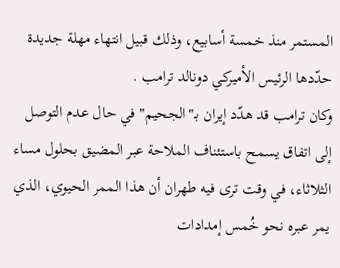المستمر منذ خمسة أسابيع، وذلك قبيل انتهاء مهلة جديدة حدّدها الرئيس الأميركي دونالد ترامب .
وكان ترامب قد هدّد إيران بـ"الجحيم" في حال عدم التوصل إلى اتفاق يسمح باستئناف الملاحة عبر المضيق بحلول مساء الثلاثاء، في وقت ترى فيه طهران أن هذا الممر الحيوي، الذي يمر عبره نحو خُمس إمدادات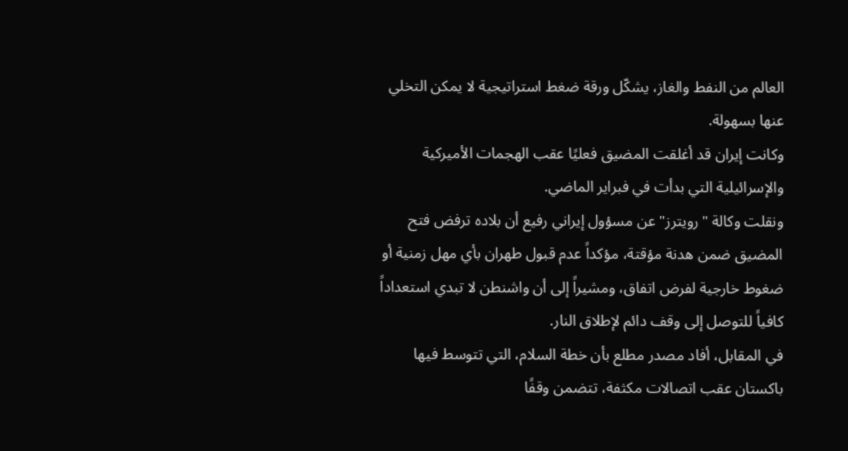العالم من النفط والغاز، يشكّل ورقة ضغط استراتيجية لا يمكن التخلي عنها بسهولة.
وكانت إيران قد أغلقت المضيق فعليًا عقب الهجمات الأميركية والإسرائيلية التي بدأت في فبراير الماضي.
ونقلت وكالة "رويترز" عن مسؤول إيراني رفيع أن بلاده ترفض فتح المضيق ضمن هدنة مؤقتة، مؤكداً عدم قبول طهران بأي مهل زمنية أو ضغوط خارجية لفرض اتفاق، ومشيراً إلى أن واشنطن لا تبدي استعداداً كافياً للتوصل إلى وقف دائم لإطلاق النار.
في المقابل، أفاد مصدر مطلع بأن خطة السلام، التي تتوسط فيها باكستان عقب اتصالات مكثفة، تتضمن وقفًا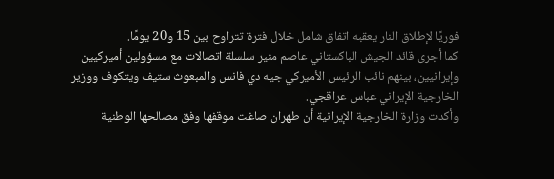فوريًا لإطلاق النار يعقبه اتفاق شامل خلال فترة تتراوح بين 15 و20 يومًا.
كما أجرى قائد الجيش الباكستاني عاصم منير سلسلة اتصالات مع مسؤولين أميركيين وإيرانيين، بينهم نائب الرئيس الأميركي جيه دي فانس والمبعوث ستيف ويتكوف ووزير الخارجية الإيراني عباس عراقجي.
وأكدت وزارة الخارجية الإيرانية أن طهران صاغت موقفها وفق مصالحها الوطنية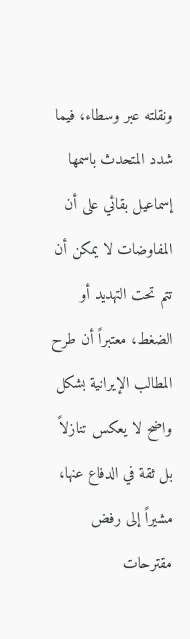ونقلته عبر وسطاء، فيما شدد المتحدث باسمها إسماعيل بقائي على أن المفاوضات لا يمكن أن تتم تحت التهديد أو الضغط، معتبراً أن طرح المطالب الإيرانية بشكل واضح لا يعكس تنازلاً بل ثقة في الدفاع عنها، مشيراً إلى رفض مقترحات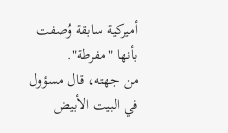أميركية سابقة وُصفت بأنها "مفرطة".
من جهته، قال مسؤول في البيت الأبيض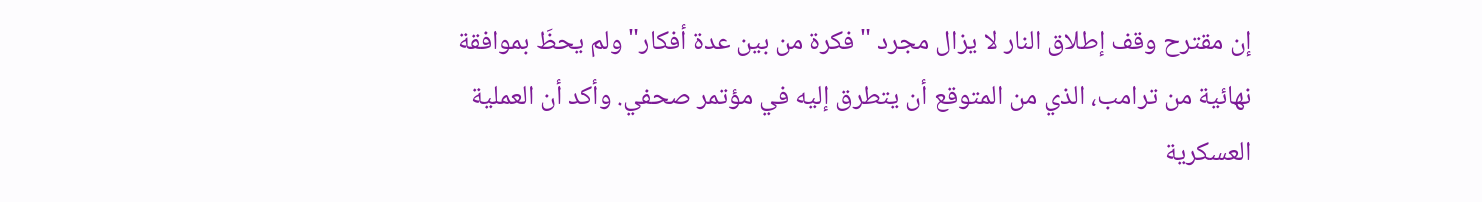إن مقترح وقف إطلاق النار لا يزال مجرد "فكرة من بين عدة أفكار" ولم يحظَ بموافقة نهائية من ترامب، الذي من المتوقع أن يتطرق إليه في مؤتمر صحفي. وأكد أن العملية العسكرية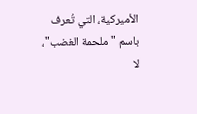الأميركية، التي تُعرف باسم "ملحمة الغضب"، لا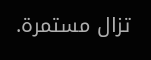تزال مستمرة.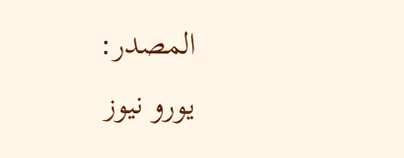المصدر:
يورو نيوز